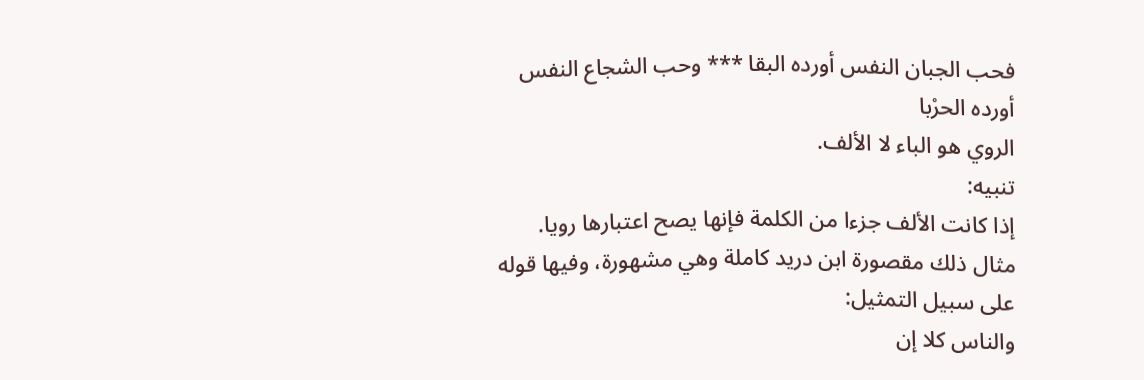فحب الجبان النفس أورده البقا *** وحب الشجاع النفس أورده الحرْبا
الروي هو الباء لا الألف.
تنبيه:
إذا كانت الألف جزءا من الكلمة فإنها يصح اعتبارها رويا. مثال ذلك مقصورة ابن دريد كاملة وهي مشهورة، وفيها قوله على سبيل التمثيل:
والناس كلا إن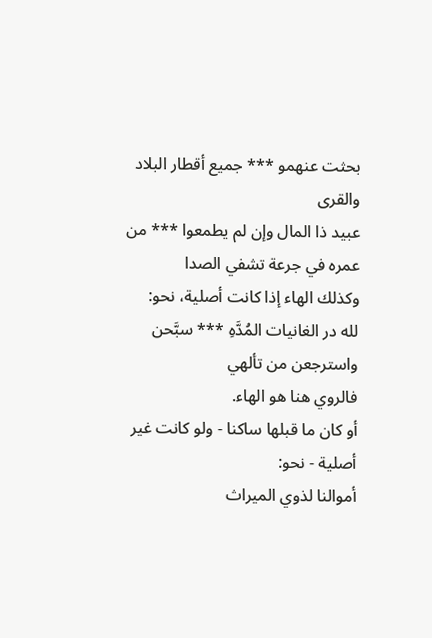بحثت عنهمو *** جميع أقطار البلاد والقرى
عبيد ذا المال وإن لم يطمعوا *** من عمره في جرعة تشفي الصدا
وكذلك الهاء إذا كانت أصلية، نحو:
لله در الغانيات المُدَّهِ *** سبَّحن واسترجعن من تألهي
فالروي هنا هو الهاء.
أو كان ما قبلها ساكنا - ولو كانت غير أصلية - نحو:
أموالنا لذوي الميراث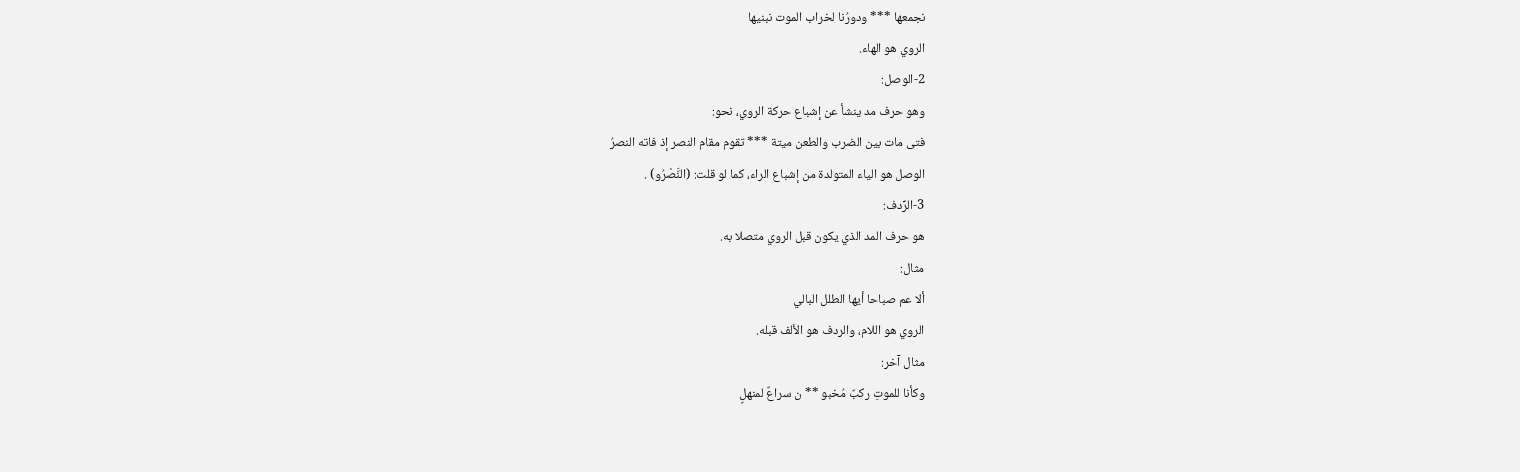نجمعها *** ودورُنا لخراب الموت نبنيها
الروي هو الهاء.
2-الوصل:
وهو حرف مد ينشأ عن إشباع حركة الروي، نحو:
فتى مات بين الضرب والطعن ميتة *** تقوم مقام النصر إذ فاته النصرُ
الوصل هو الياء المتولدة من إشباع الراء، كما لو قلت: (النَّصْرُو) .
3-الرِّدف:
هو حرف المد الذي يكون قبل الروي متصلا به.
مثال:
ألا عم صباحا أيها الطلل البالي
الروي هو اللام، والردف هو الألف قبله.
مثال آخر:
وكأنا للموتِ ركبٌ مُخبو ** ن سراعٌ لمنهلٍ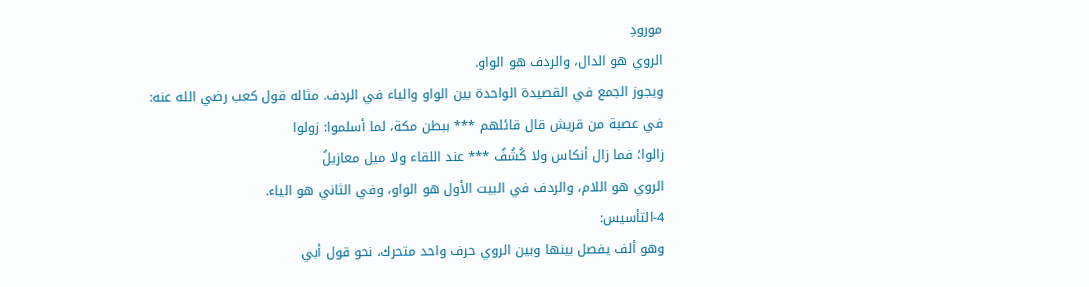مورودِ
الروي هو الدال، والردف هو الواو.
ويجوز الجمع في القصيدة الواحدة بين الواو والياء في الردف. مثاله قول كعب رضي الله عنه:
في عصبة من قريش قال قائلهم *** ببطن مكة، لما أسلموا: زولوا
زالوا؛ فما زال أنكاس ولا كُشُفٌ *** عند اللقاء ولا ميل معازيلُ
الروي هو اللام، والردف في البيت الأول هو الواو، وفي الثاني هو الياء.
4-التأسيس:
وهو ألف يفصل بينها وبين الروي حرف واحد متحرك، نحو قول أبي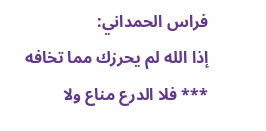فراس الحمداني:
إذا الله لم يحرزك مما تخافه *** فلا الدرع مناع ولا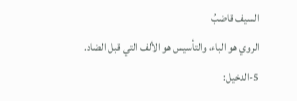السيف قاضبُ
الروي هو الباء، والتأسيس هو الألف التي قبل الضاد.
5-الدخيل: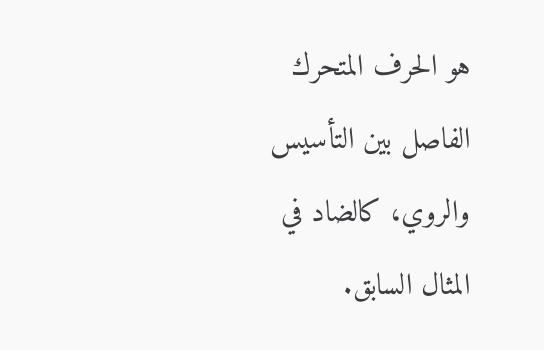هو الحرف المتحرك الفاصل بين التأسيس والروي، كالضاد في المثال السابق.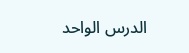الدرس الواحد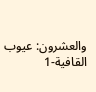والعشرون: عيوب القافية-1